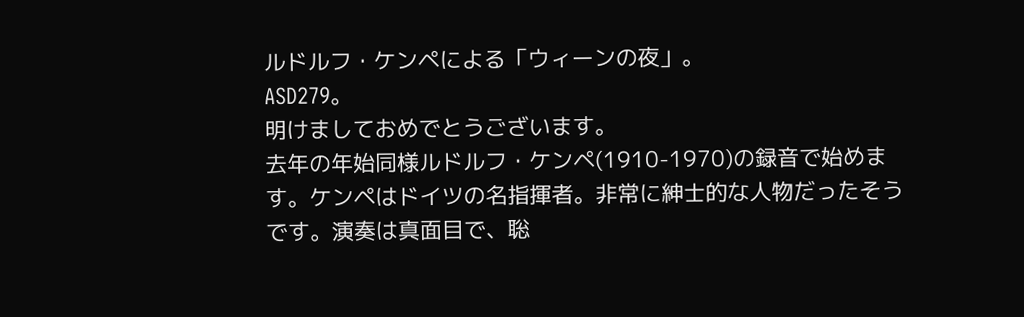ルドルフ・ケンペによる「ウィーンの夜」。
ASD279。
明けましておめでとうございます。
去年の年始同様ルドルフ・ケンペ(1910-1970)の録音で始めます。ケンペはドイツの名指揮者。非常に紳士的な人物だったそうです。演奏は真面目で、聡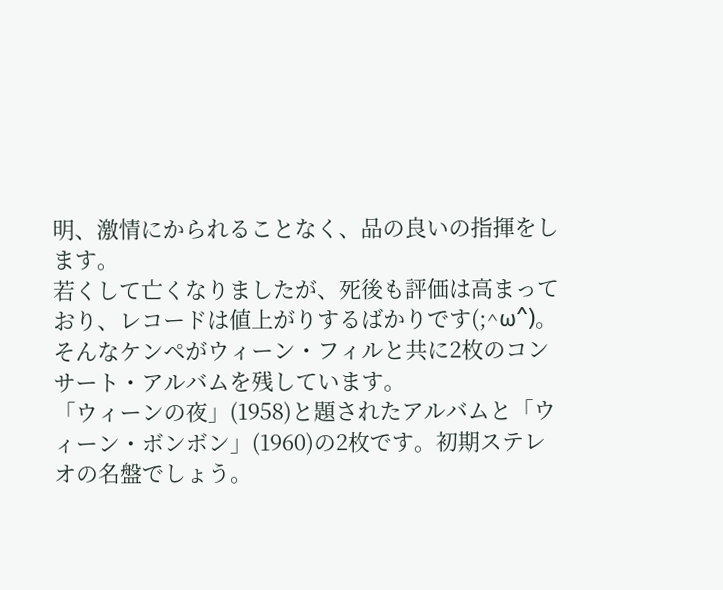明、激情にかられることなく、品の良いの指揮をします。
若くして亡くなりましたが、死後も評価は高まっており、レコードは値上がりするばかりです(;^ω^)。そんなケンペがウィーン・フィルと共に2枚のコンサート・アルバムを残しています。
「ウィーンの夜」(1958)と題されたアルバムと「ウィーン・ボンボン」(1960)の2枚です。初期ステレオの名盤でしょう。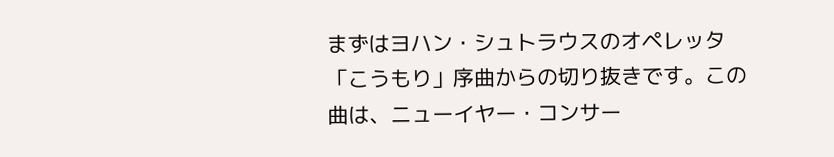まずはヨハン・シュトラウスのオペレッタ「こうもり」序曲からの切り抜きです。この曲は、ニューイヤー・コンサー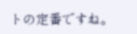トの定番ですね。